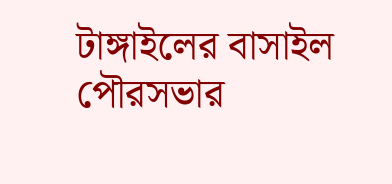টাঙ্গাইলের বাসাইল পৌরসভার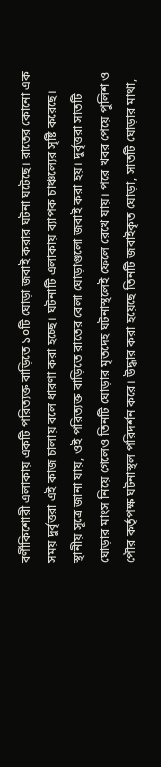বর্ণীকিশোরী এলাকায় একটি পরিত্যক্ত বাড়িতে ১০টি ঘোড়া জবাই করার ঘটনা ঘটেছে। রাতের কোনো এক সময় দুর্বৃত্তরা এই কাজ চালায় বলে ধারণা করা হচ্ছে। ঘটনাটি এলাকায় ব্যাপক চাঞ্চল্যের সৃষ্টি করেছে।
স্থানীয় সূত্রে জানা যায়, ওই পরিত্যক্ত বাড়িতে রাতের বেলা ঘোড়াগুলো জবাই করা হয়। দুর্বৃত্তরা সাতটি ঘোড়ার মাংস নিয়ে গেলেও তিনটি ঘোড়ার মৃতদেহ ঘটনাস্থলেই ফেলে রেখে যায়। পরে খবর পেয়ে পুলিশ ও পৌর কর্তৃপক্ষ ঘটনাস্থল পরিদর্শন করে। উদ্ধার করা হয়েছে তিনটি জবাইকৃত ঘোড়া, সাতটি ঘোড়ার মাথা,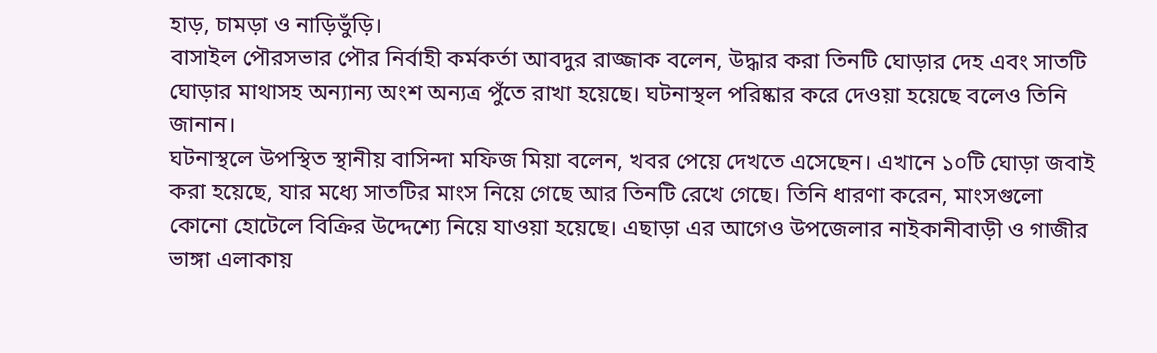হাড়, চামড়া ও নাড়িভুঁড়ি।
বাসাইল পৌরসভার পৌর নির্বাহী কর্মকর্তা আবদুর রাজ্জাক বলেন, উদ্ধার করা তিনটি ঘোড়ার দেহ এবং সাতটি ঘোড়ার মাথাসহ অন্যান্য অংশ অন্যত্র পুঁতে রাখা হয়েছে। ঘটনাস্থল পরিষ্কার করে দেওয়া হয়েছে বলেও তিনি জানান।
ঘটনাস্থলে উপস্থিত স্থানীয় বাসিন্দা মফিজ মিয়া বলেন, খবর পেয়ে দেখতে এসেছেন। এখানে ১০টি ঘোড়া জবাই করা হয়েছে, যার মধ্যে সাতটির মাংস নিয়ে গেছে আর তিনটি রেখে গেছে। তিনি ধারণা করেন, মাংসগুলো কোনো হোটেলে বিক্রির উদ্দেশ্যে নিয়ে যাওয়া হয়েছে। এছাড়া এর আগেও উপজেলার নাইকানীবাড়ী ও গাজীর ভাঙ্গা এলাকায়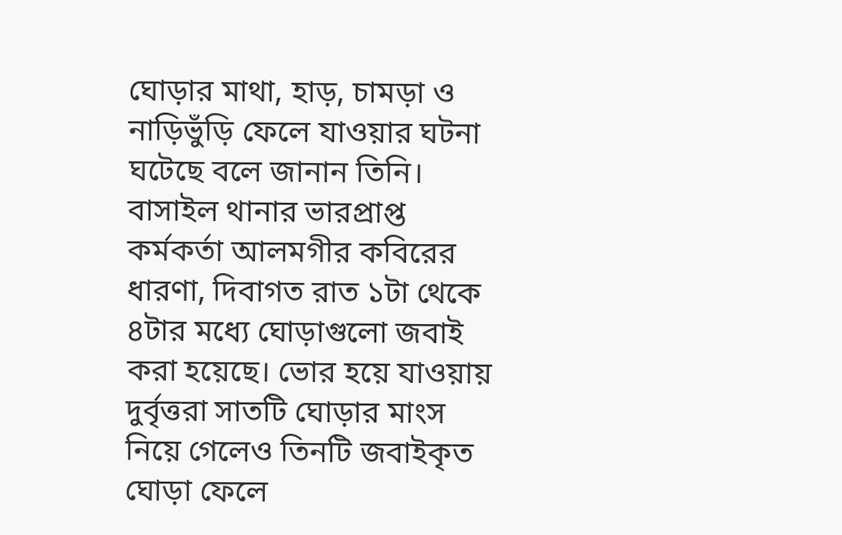ঘোড়ার মাথা, হাড়, চামড়া ও নাড়িভুঁড়ি ফেলে যাওয়ার ঘটনা ঘটেছে বলে জানান তিনি।
বাসাইল থানার ভারপ্রাপ্ত কর্মকর্তা আলমগীর কবিরের ধারণা, দিবাগত রাত ১টা থেকে ৪টার মধ্যে ঘোড়াগুলো জবাই করা হয়েছে। ভোর হয়ে যাওয়ায় দুর্বৃত্তরা সাতটি ঘোড়ার মাংস নিয়ে গেলেও তিনটি জবাইকৃত ঘোড়া ফেলে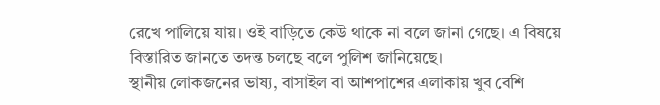রেখে পালিয়ে যায়। ওই বাড়িতে কেউ থাকে না বলে জানা গেছে। এ বিষয়ে বিস্তারিত জানতে তদন্ত চলছে বলে পুলিশ জানিয়েছে।
স্থানীয় লোকজনের ভাষ্য, বাসাইল বা আশপাশের এলাকায় খুব বেশি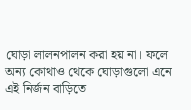ঘোড়া লালনপালন করা হয় না। ফলে অন্য কোথাও থেকে ঘোড়াগুলো এনে এই নির্জন বাড়িতে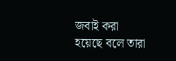জবাই করা হয়েছে বলে তারা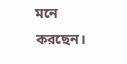মনে করছেন।